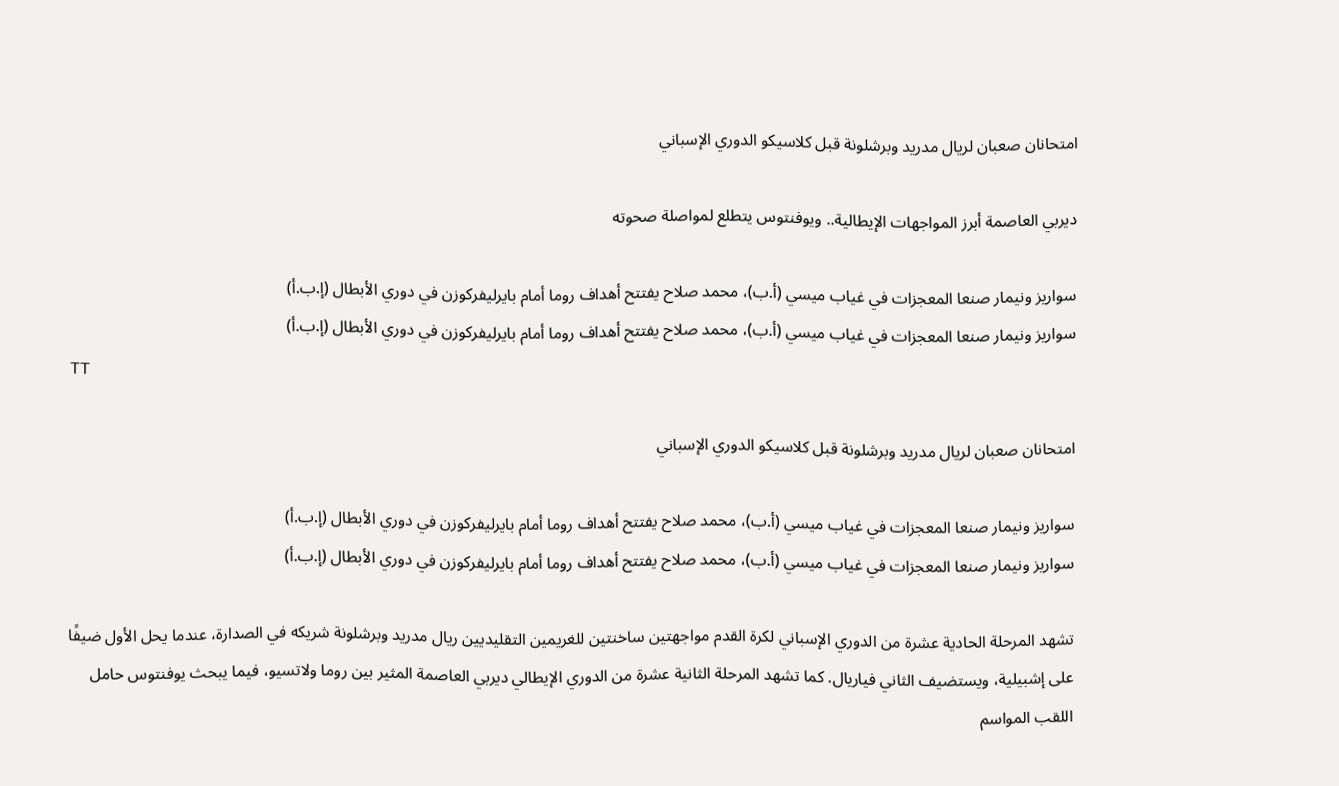امتحانان صعبان لريال مدريد وبرشلونة قبل كلاسيكو الدوري الإسباني

ديربي العاصمة أبرز المواجهات الإيطالية.. ويوفنتوس يتطلع لمواصلة صحوته

سواريز ونيمار صنعا المعجزات في غياب ميسي (أ.ب)، محمد صلاح يفتتح أهداف روما أمام بايرليفركوزن في دوري الأبطال (إ.ب.أ)
سواريز ونيمار صنعا المعجزات في غياب ميسي (أ.ب)، محمد صلاح يفتتح أهداف روما أمام بايرليفركوزن في دوري الأبطال (إ.ب.أ)
TT

امتحانان صعبان لريال مدريد وبرشلونة قبل كلاسيكو الدوري الإسباني

سواريز ونيمار صنعا المعجزات في غياب ميسي (أ.ب)، محمد صلاح يفتتح أهداف روما أمام بايرليفركوزن في دوري الأبطال (إ.ب.أ)
سواريز ونيمار صنعا المعجزات في غياب ميسي (أ.ب)، محمد صلاح يفتتح أهداف روما أمام بايرليفركوزن في دوري الأبطال (إ.ب.أ)

تشهد المرحلة الحادية عشرة من الدوري الإسباني لكرة القدم مواجهتين ساخنتين للغريمين التقليديين ريال مدريد وبرشلونة شريكه في الصدارة، عندما يحل الأول ضيفًا على إشبيلية، ويستضيف الثاني فياريال. كما تشهد المرحلة الثانية عشرة من الدوري الإيطالي ديربي العاصمة المثير بين روما ولاتسيو، فيما يبحث يوفنتوس حامل اللقب المواسم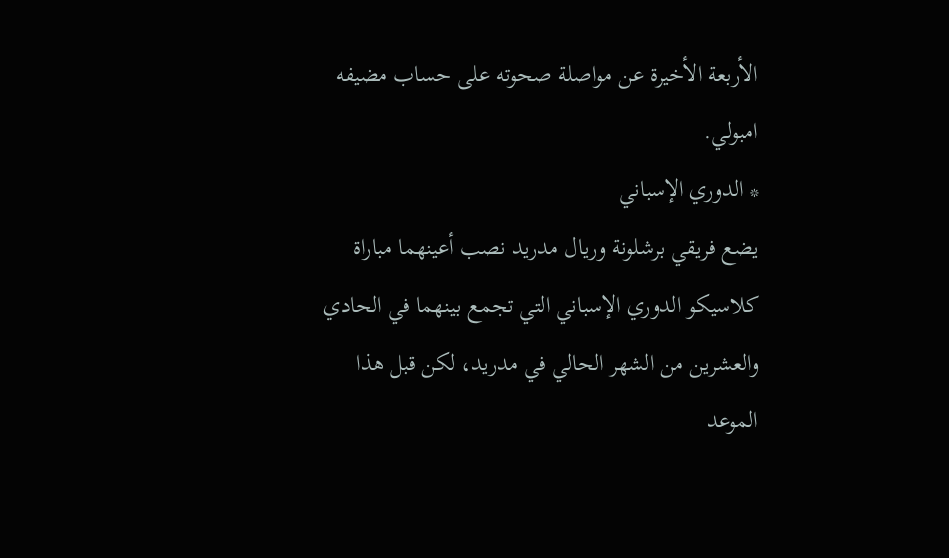الأربعة الأخيرة عن مواصلة صحوته على حساب مضيفه امبولي.
* الدوري الإسباني
يضع فريقي برشلونة وريال مدريد نصب أعينهما مباراة كلاسيكو الدوري الإسباني التي تجمع بينهما في الحادي والعشرين من الشهر الحالي في مدريد، لكن قبل هذا الموعد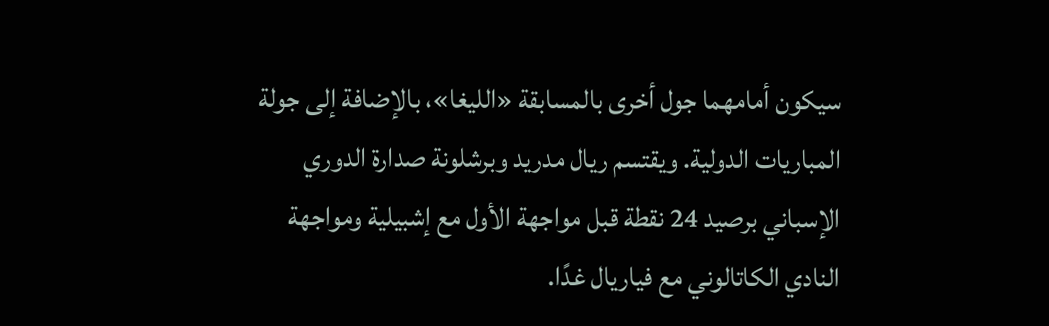سيكون أمامهما جول أخرى بالمسابقة «الليغا»، بالإضافة إلى جولة المباريات الدولية. ويقتسم ريال مدريد وبرشلونة صدارة الدوري الإسباني برصيد 24 نقطة قبل مواجهة الأول مع إشبيلية ومواجهة النادي الكاتالوني مع فياريال غدًا.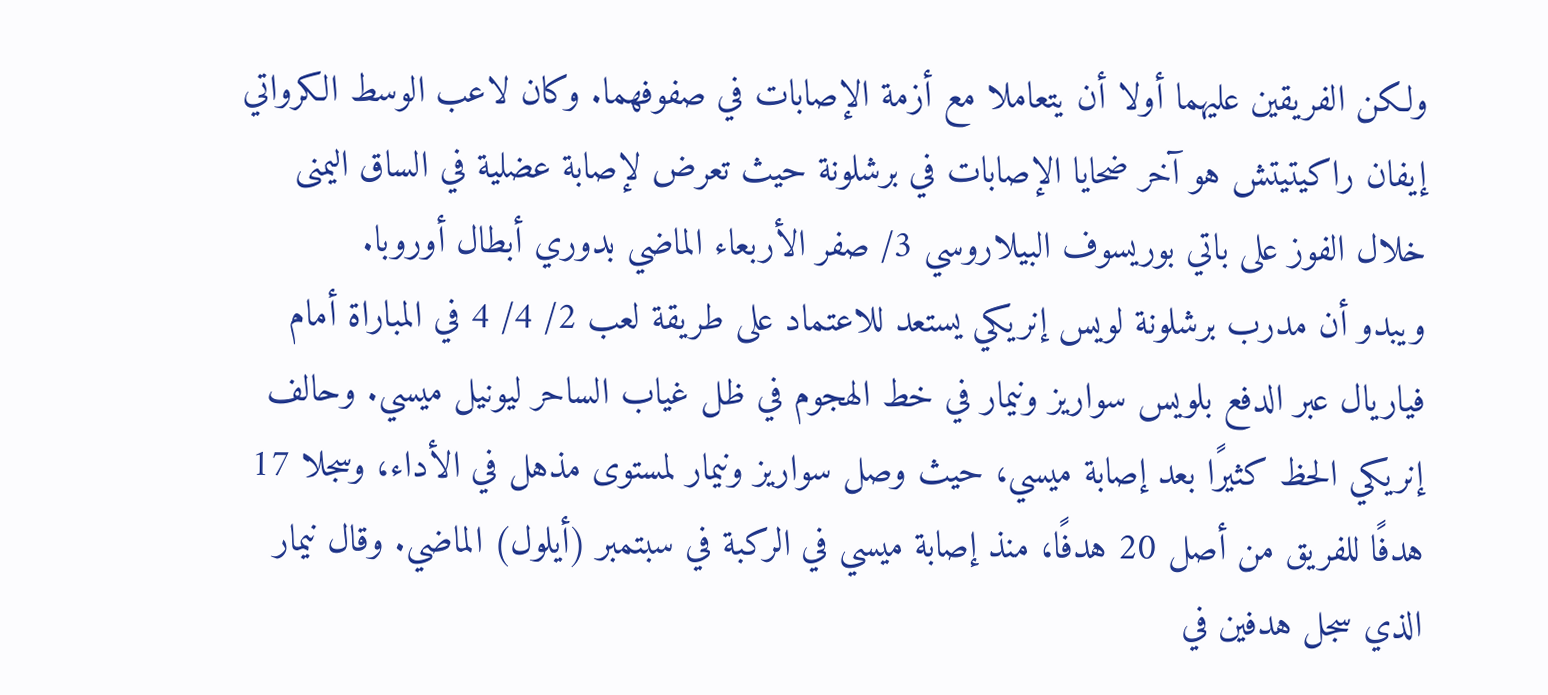ولكن الفريقين عليهما أولا أن يتعاملا مع أزمة الإصابات في صفوفهما. وكان لاعب الوسط الكرواتي إيفان راكيتيتش هو آخر ضحايا الإصابات في برشلونة حيث تعرض لإصابة عضلية في الساق اليمنى خلال الفوز على باتي بوريسوف البيلاروسي 3/ صفر الأربعاء الماضي بدوري أبطال أوروبا.
ويبدو أن مدرب برشلونة لويس إنريكي يستعد للاعتماد على طريقة لعب 2/ 4/ 4 في المباراة أمام فياريال عبر الدفع بلويس سواريز ونيمار في خط الهجوم في ظل غياب الساحر ليونيل ميسي. وحالف إنريكي الحظ كثيرًا بعد إصابة ميسي، حيث وصل سواريز ونيمار لمستوى مذهل في الأداء، وسجلا 17 هدفًا للفريق من أصل 20 هدفًا، منذ إصابة ميسي في الركبة في سبتمبر (أيلول) الماضي. وقال نيمار الذي سجل هدفين في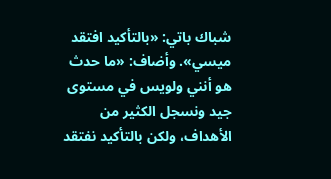شباك باتي: «بالتأكيد افتقد ميسي». وأضاف: «ما حدث هو أنني ولويس في مستوى جيد ونسجل الكثير من الأهداف، ولكن بالتأكيد نفتقد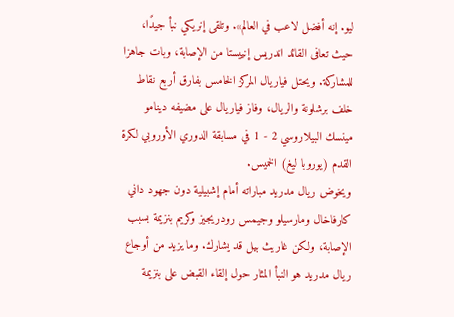ليو. إنه أفضل لاعب في العالم». وتلقى إنريكي نبأ جيدًا، حيث تعافى القائد اندريس إنييستا من الإصابة، وبات جاهزا للمشاركة. ويحتل فياريال المركز الخامس بفارق أربع نقاط خلف برشلونة والريال، وفاز فياريال على مضيفه دينامو مينسك البيلاروسي 2 - 1 في مسابقة الدوري الأوروبي لكرة القدم (يوروبا ليغ) الخميس.
ويخوض ريال مدريد مباراته أمام إشبيلية دون جهود داني كارفاخال ومارسيلو وجيمس رودريجيز وكريم بنزيمة بسبب الإصابة، ولكن غاريث بيل قد يشارك. وما يزيد من أوجاع ريال مدريد هو النبأ المثار حول إلقاء القبض على بنزيمة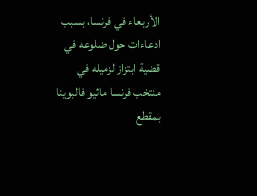الأربعاء في فرنسا، بسبب ادعاءات حول ضلوعه في قضية ابتزاز لزميله في منتخب فرنسا ماثيو فالبوينا بمقطع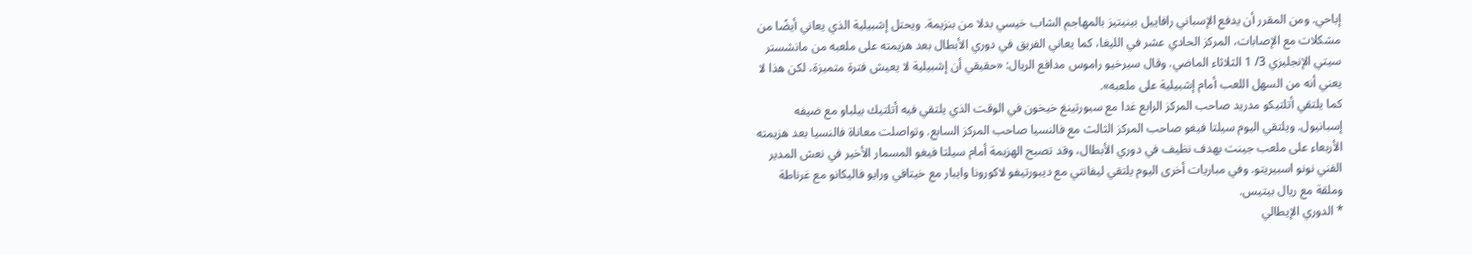إباحي. ومن المقرر أن يدفع الإسباني رافاييل بينيتيز بالمهاجم الشاب خيسي بدلا من بنزيمة. ويحتل إشبيلية الذي يعاني أيضًا من مشكلات مع الإصابات، المركز الحادي عشر في الليغا، كما يعاني الفريق في دوري الأبطال بعد هزيمته على ملعبه من مانشستر سيتي الإنجليزي 3/ 1 الثلاثاء الماضي. وقال سيرخيو راموس مدافع الريال: «حقيقي أن إشبيلية لا يعيش فترة متميزة، لكن هذا لا يعني أنه من السهل اللعب أمام إشبيلية على ملعبه».
كما يلتقي أتلتيكو مدريد صاحب المركز الرابع غدا مع سبورتينغ خيخون في الوقت الذي يلتقي فيه أتلتيك بيلباو مع ضيفه إسبانيول. ويلتقي اليوم سيلتا فيغو صاحب المركز الثالث مع فالنسيا صاحب المركز السابع. وتواصلت معاناة فالنسيا بعد هزيمته الأربعاء على ملعب جينت بهدف نظيف في دوري الأبطال، وقد تصبح الهزيمة أمام سيلتا فيغو المسمار الأخير في نعش المدير الفني نونو اسبيريتو. وفي مباريات أخرى اليوم يلتقي ليفانتي مع ديبورتيفو لاكورونا وايبار مع خيتافي ورايو فاليكانو مع غرناطة وملقة مع ريال بيتيس.
* الدوري الإيطالي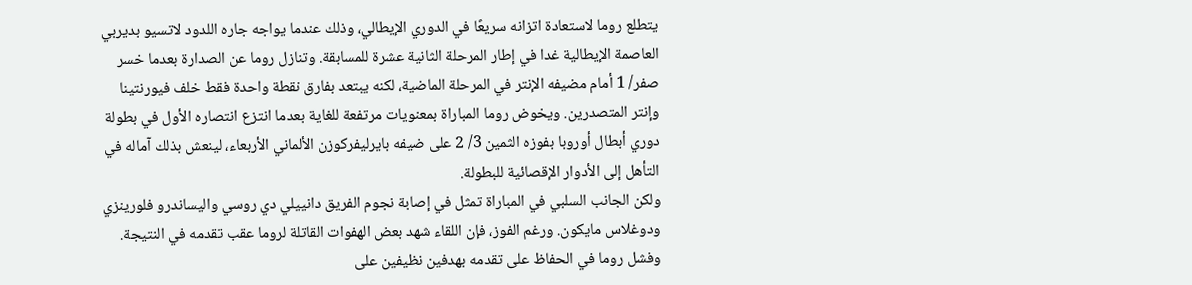يتطلع روما لاستعادة اتزانه سريعًا في الدوري الإيطالي، وذلك عندما يواجه جاره اللدود لاتسيو بديربي العاصمة الإيطالية غدا في إطار المرحلة الثانية عشرة للمسابقة. وتنازل روما عن الصدارة بعدما خسر صفر/ 1 أمام مضيفه الإنتر في المرحلة الماضية، لكنه يبتعد بفارق نقطة واحدة فقط خلف فيورنتينا وإنتر المتصدرين. ويخوض روما المباراة بمعنويات مرتفعة للغاية بعدما انتزع انتصاره الأول في بطولة دوري أبطال أوروبا بفوزه الثمين 3/ 2 على ضيفه بايرليفركوزن الألماني الأربعاء، لينعش بذلك آماله في التأهل إلى الأدوار الإقصائية للبطولة.
ولكن الجانب السلبي في المباراة تمثل في إصابة نجوم الفريق دانييلي دي روسي واليساندرو فلورينزي ودوغلاس مايكون. ورغم الفوز، فإن اللقاء شهد بعض الهفوات القاتلة لروما عقب تقدمه في النتيجة. وفشل روما في الحفاظ على تقدمه بهدفين نظيفين على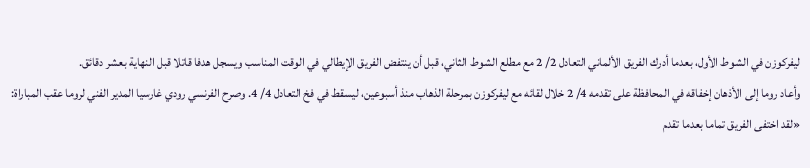ليفركوزن في الشوط الأول، بعدما أدرك الفريق الألماني التعادل 2/ 2 مع مطلع الشوط الثاني، قبل أن ينتفض الفريق الإيطالي في الوقت المناسب ويسجل هدفا قاتلا قبل النهاية بعشر دقائق.
وأعاد روما إلى الأذهان إخفاقه في المحافظة على تقدمه 4/ 2 خلال لقائه مع ليفركوزن بمرحلة الذهاب منذ أسبوعين، ليسقط في فخ التعادل 4/ 4. وصرح الفرنسي رودي غارسيا المدير الفني لروما عقب المباراة: «لقد اختفى الفريق تماما بعدما تقدم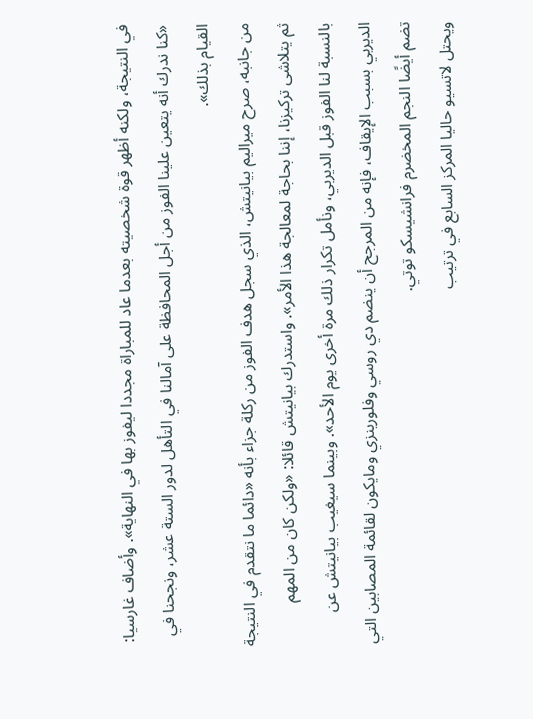في النتيجة، ولكنه أظهر قوة شخصيته بعدما عاد للمباراة مجددا ليفوز بها في النهاية». وأضاف غارسيا: «كنا ندرك أنه يتعين علينا الفوز من أجل المحافظة على آمالنا في التأهل لدور الستة عشر، ونجحنا في القيام بذلك».
من جانبه، صرح ميراليم بيانيتش، الذي سجل هدف الفوز من ركلة جزاء بأنه «دائما ما نتقدم في النتيجة ثم يتلاشى تركيزنا، إننا بحاجة لمعالجة هذا الأمر». واستدرك بيانيتش قائلا: «ولكن كان من المهم بالنسبة لنا الفوز قبل الديربي، ونأمل تكرار ذلك مرة أخرى يوم الأحد». وبينما سيغيب بيانيتش عن الديربي بسبب الإيقاف، فإنه من المرجح أن ينضم دي روسي وفلورينزي ومايكون لقائمة المصابين التي تضم أيضًا النجم المخضرم فرانشيسكو توتي.
ويحتل لاتسيو حاليا المركز السابع في ترتيب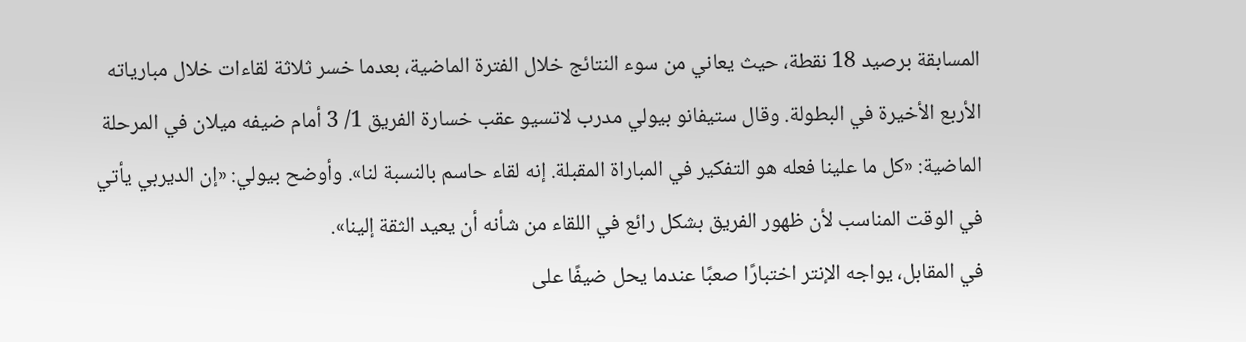المسابقة برصيد 18 نقطة، حيث يعاني من سوء النتائج خلال الفترة الماضية، بعدما خسر ثلاثة لقاءات خلال مبارياته الأربع الأخيرة في البطولة. وقال ستيفانو بيولي مدرب لاتسيو عقب خسارة الفريق 1/ 3 أمام ضيفه ميلان في المرحلة الماضية: «كل ما علينا فعله هو التفكير في المباراة المقبلة. إنه لقاء حاسم بالنسبة لنا». وأوضح بيولي: «إن الديربي يأتي في الوقت المناسب لأن ظهور الفريق بشكل رائع في اللقاء من شأنه أن يعيد الثقة إلينا».
في المقابل، يواجه الإنتر اختبارًا صعبًا عندما يحل ضيفًا على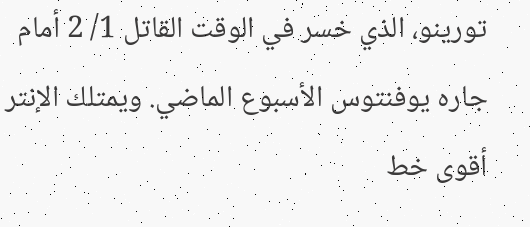تورينو، الذي خسر في الوقت القاتل 1/ 2 أمام جاره يوفنتوس الأسبوع الماضي. ويمتلك الإنتر أقوى خط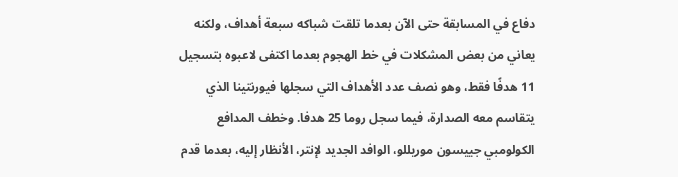دفاع في المسابقة حتى الآن بعدما تلقت شباكه سبعة أهداف، ولكنه يعاني من بعض المشكلات في خط الهجوم بعدما اكتفى لاعبوه بتسجيل 11 هدفًا فقط، وهو نصف عدد الأهداف التي سجلها فيورنتينا الذي يتقاسم معه الصدارة، فيما سجل روما 25 هدفا. وخطف المدافع الكولومبي جييسون موريللو، الوافد الجديد لإنتر، الأنظار إليه، بعدما قدم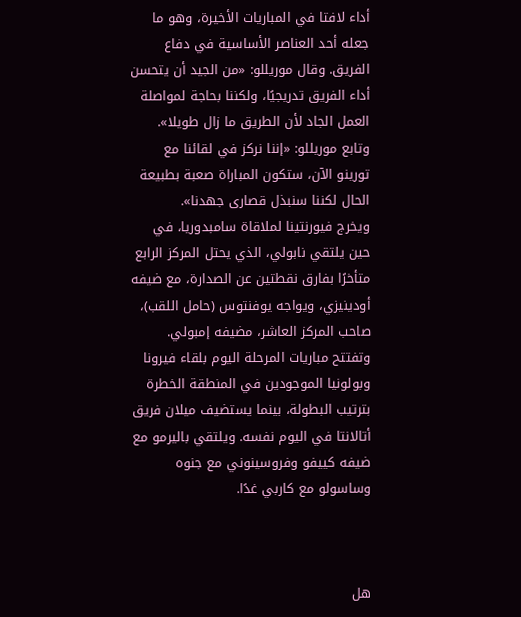أداء لافتا في المباريات الأخيرة، وهو ما جعله أحد العناصر الأساسية في دفاع الفريق. وقال موريللو: «من الجيد أن يتحسن أداء الفريق تدريجيًا، ولكننا بحاجة لمواصلة العمل الجاد لأن الطريق ما زال طويلا». وتابع موريللو: «إننا نركز في لقائنا مع تورينو الآن، ستكون المباراة صعبة بطبيعة الحال لكننا سنبذل قصارى جهدنا».
ويخرج فيورنتينا لملاقاة سامبدوريا، في حين يلتقي نابولي، الذي يحتل المركز الرابع متأخرًا بفارق نقطتين عن الصدارة، مع ضيفه أودينيزي، ويواجه يوفنتوس (حامل اللقب)، صاحب المركز العاشر، مضيفه إمبولي. وتفتتح مباريات المرحلة اليوم بلقاء فيرونا وبولونيا الموجودين في المنطقة الخطرة بترتيب البطولة، بينما يستضيف ميلان فريق أتالانتا في اليوم نفسه. ويلتقي باليرمو مع ضيفه كييفو وفروسينوني مع جنوه وساسولو مع كاربي غدًا.



هل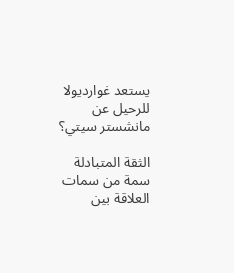يستعد غوارديولا للرحيل عن مانشستر سيتي؟

الثقة المتبادلة سمة من سمات العلاقة بين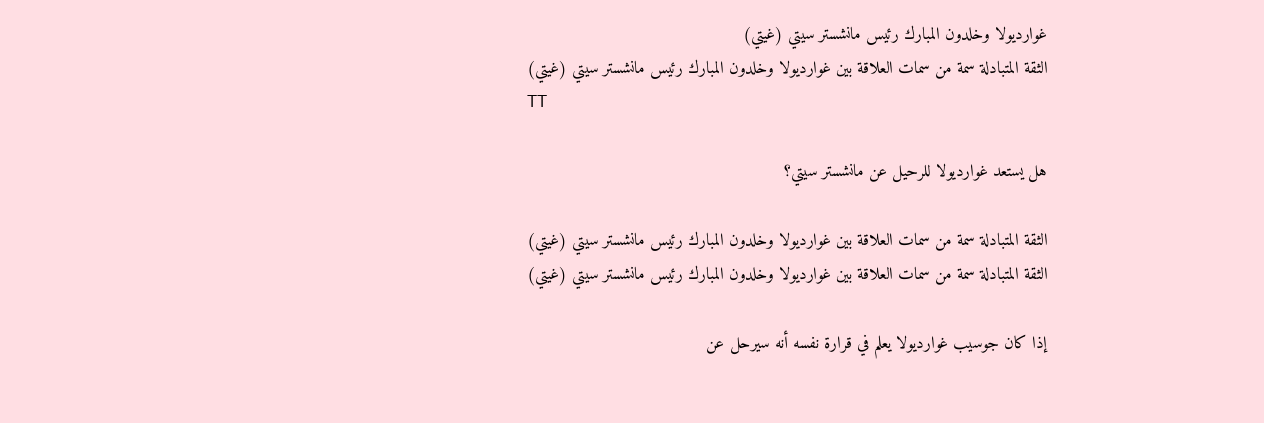غوارديولا وخلدون المبارك رئيس مانشستر سيتي (غيتي)
الثقة المتبادلة سمة من سمات العلاقة بين غوارديولا وخلدون المبارك رئيس مانشستر سيتي (غيتي)
TT

هل يستعد غوارديولا للرحيل عن مانشستر سيتي؟

الثقة المتبادلة سمة من سمات العلاقة بين غوارديولا وخلدون المبارك رئيس مانشستر سيتي (غيتي)
الثقة المتبادلة سمة من سمات العلاقة بين غوارديولا وخلدون المبارك رئيس مانشستر سيتي (غيتي)

إذا كان جوسيب غوارديولا يعلم في قرارة نفسه أنه سيرحل عن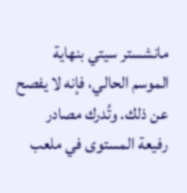مانشستر سيتي بنهاية الموسم الحالي، فإنه لا يفصح عن ذلك. وتُدرك مصادر رفيعة المستوى في ملعب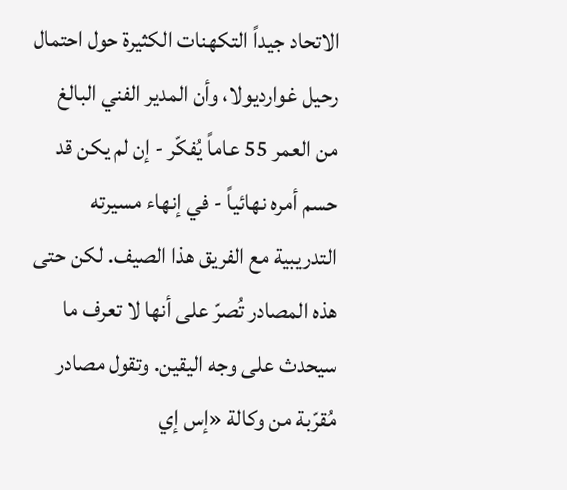الاتحاد جيداً التكهنات الكثيرة حول احتمال رحيل غوارديولا، وأن المدير الفني البالغ من العمر 55 عاماً يُفكّر - إن لم يكن قد حسم أمره نهائياً - في إنهاء مسيرته التدريبية مع الفريق هذا الصيف. لكن حتى هذه المصادر تُصرّ على أنها لا تعرف ما سيحدث على وجه اليقين. وتقول مصادر مُقرّبة من وكالة «إس إي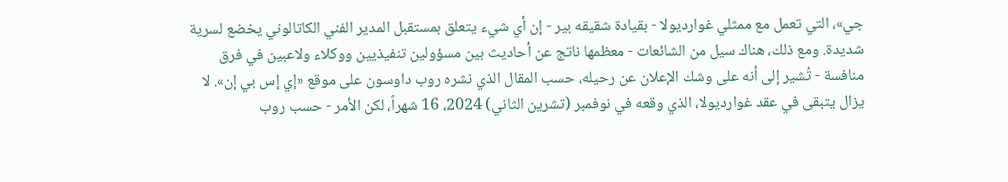جي»، التي تعمل مع ممثلي غوارديولا - بقيادة شقيقه بير - إن أي شيء يتعلق بمستقبل المدير الفني الكاتالوني يخضع لسرية شديدة. ومع ذلك، هناك سيل من الشائعات - معظمها ناتج عن أحاديث بين مسؤولين تنفيذيين ووكلاء ولاعبين في فرق منافسة - تُشير إلى أنه على وشك الإعلان عن رحيله، حسب المقال الذي نشره روب داوسون على موقع «إي إس بي إن». لا يزال يتبقى في عقد غوارديولا، الذي وقعه في نوفمبر (تشرين الثاني) 2024، 16 شهراً، لكن الأمر - حسب روب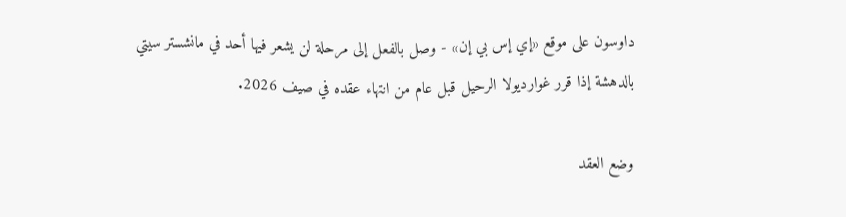داوسون على موقع «إي إس بي إن» - وصل بالفعل إلى مرحلة لن يشعر فيها أحد في مانشستر سيتي بالدهشة إذا قرر غوارديولا الرحيل قبل عام من انتهاء عقده في صيف 2026.

وضع العقد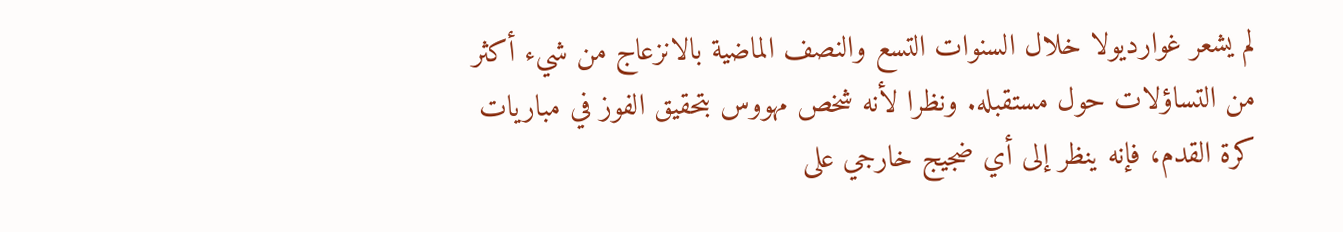لم يشعر غوارديولا خلال السنوات التسع والنصف الماضية بالانزعاج من شيء أكثر من التساؤلات حول مستقبله. ونظرا لأنه شخص مهووس بتحقيق الفوز في مباريات كرة القدم، فإنه ينظر إلى أي ضجيج خارجي على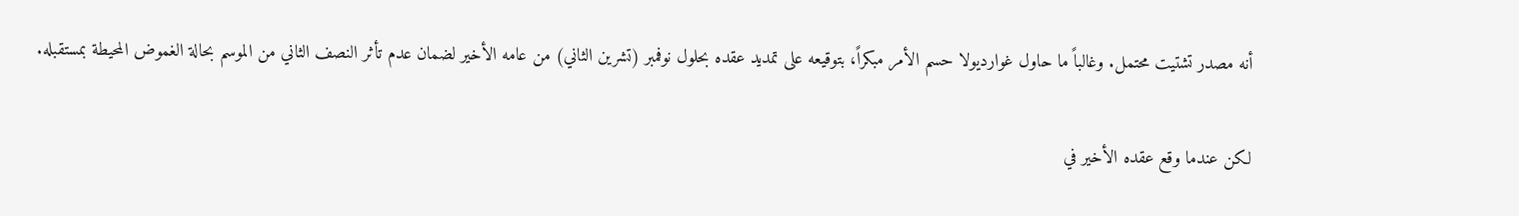أنه مصدر تشتيت محتمل. وغالباً ما حاول غوارديولا حسم الأمر مبكراً، بتوقيعه على تمديد عقده بحلول نوفمبر (تشرين الثاني) من عامه الأخير لضمان عدم تأثر النصف الثاني من الموسم بحالة الغموض المحيطة بمستقبله.

لكن عندما وقع عقده الأخير في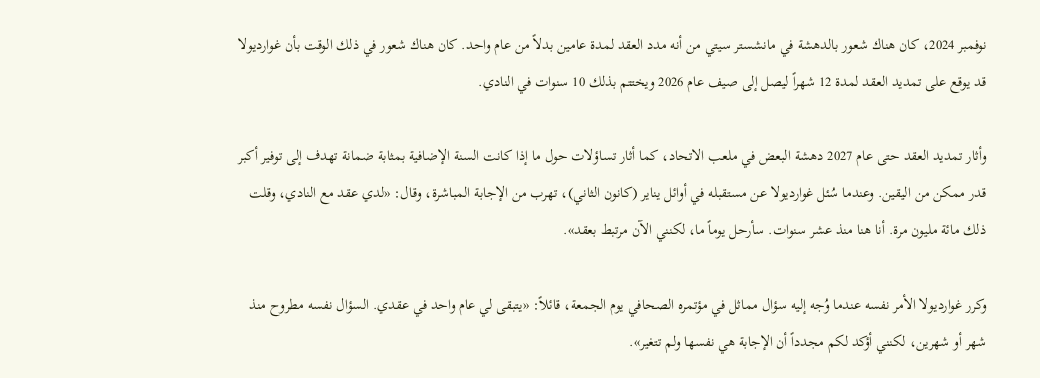نوفمبر 2024، كان هناك شعور بالدهشة في مانشستر سيتي من أنه مدد العقد لمدة عامين بدلاً من عام واحد. كان هناك شعور في ذلك الوقت بأن غوارديولا قد يوقع على تمديد العقد لمدة 12 شهراً ليصل إلى صيف عام 2026 ويختتم بذلك 10 سنوات في النادي.

وأثار تمديد العقد حتى عام 2027 دهشة البعض في ملعب الاتحاد، كما أثار تساؤلات حول ما إذا كانت السنة الإضافية بمثابة ضمانة تهدف إلى توفير أكبر قدر ممكن من اليقين. وعندما سُئل غوارديولا عن مستقبله في أوائل يناير (كانون الثاني)، تهرب من الإجابة المباشرة، وقال: «لدي عقد مع النادي، وقلت ذلك مائة مليون مرة. أنا هنا منذ عشر سنوات. سأرحل يوماً ما، لكنني الآن مرتبط بعقد».

وكرر غوارديولا الأمر نفسه عندما وُجه إليه سؤال مماثل في مؤتمره الصحافي يوم الجمعة، قائلاً: «يتبقى لي عام واحد في عقدي. السؤال نفسه مطروح منذ شهر أو شهرين، لكنني أؤكد لكم مجدداً أن الإجابة هي نفسها ولم تتغير».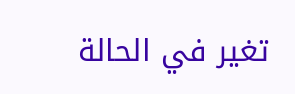تغير في الحالة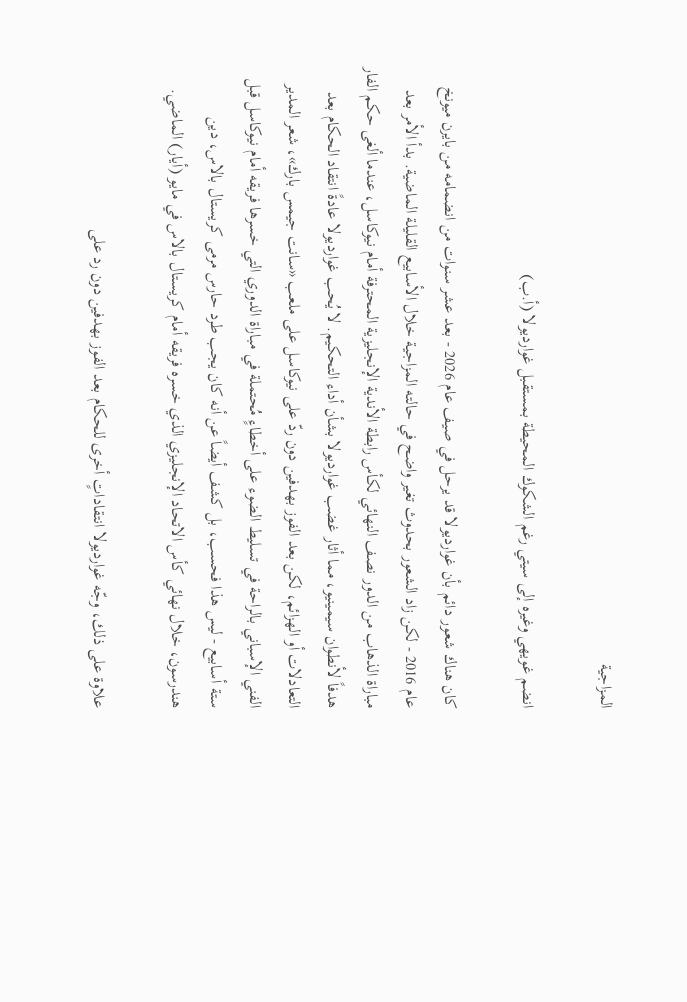المزاجية

انضم غويهي وغيره إلى سيتي رغم الشكوك المحيطة بمستقبل غوارديولا (أ.ب)

كان هناك شعور دائم بأن غوارديولا قد يرحل في صيف عام 2026 - بعد عشر سنوات من انضمامه من بايرن ميونخ عام 2016 - لكن زاد الشعور بحدوث تغير واضح في حالته المزاجية خلال الأسابيع القليلة الماضية. بدأ الأمر بعد مباراة الذهاب من الدور نصف النهائي لكأس رابطة الأندية الإنجليزية المحترفة أمام نيوكاسل، عندما ألغى حكم الفار هدفاً لأنطوان سيمينيو، مما أثار غضب غوارديولا بشأن أداء التحكيم. لا يُحب غوارديولا عادةً انتقاد الحكام بعد التعادلات أو الهزائم، لكن بعد الفوز بهدفين دون ردّ على نيوكاسل على ملعب «سانت جيمس بارك»، شعر المدير الفني الإسباني بالراحة في تسليط الضوء على أخطاءٍ مُحتملة في مباراة الدوري التي خسرها فريقه أمام نيوكاسل قبل ستة أسابيع - ليس هذا فحسب، بل كشف أيضاً عن أنه كان يجب طرد حارس مرمى كريستال بالاس، دين هندرسون، خلال نهائي كأس الاتحاد الإنجليزي الذي خسره فريقه أمام كريستال بالاس في مايو (أيار) الماضي.

علاوة على ذلك، وجّه غوارديولا انتقاداتٍ أخرى للحكام بعد الفوز بهدفين دون رد على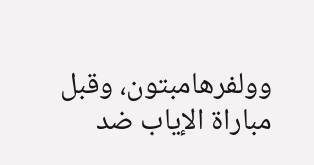وولفرهامبتون، وقبل مباراة الإياب ضد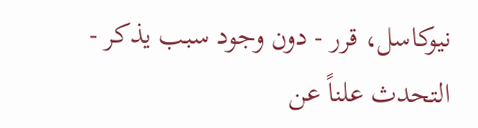نيوكاسل، قرر - دون وجود سبب يذكر - التحدث علناً عن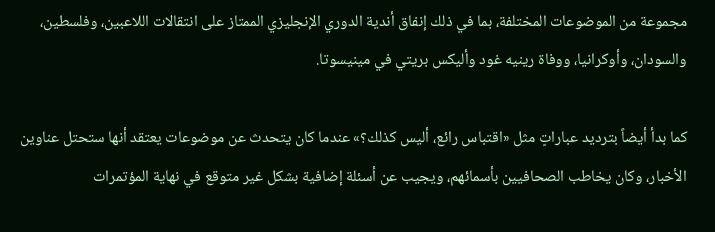مجموعة من الموضوعات المختلفة، بما في ذلك إنفاق أندية الدوري الإنجليزي الممتاز على انتقالات اللاعبين، وفلسطين، والسودان، وأوكرانيا، ووفاة رينيه غود وأليكس بريتي في مينيسوتا.

كما بدأ أيضاً بترديد عباراتٍ مثل «اقتباس رائع، أليس كذلك؟» عندما كان يتحدث عن موضوعات يعتقد أنها ستحتل عناوين الأخبار، وكان يخاطب الصحافيين بأسمائهم، ويجيب عن أسئلة إضافية بشكل غير متوقع في نهاية المؤتمرات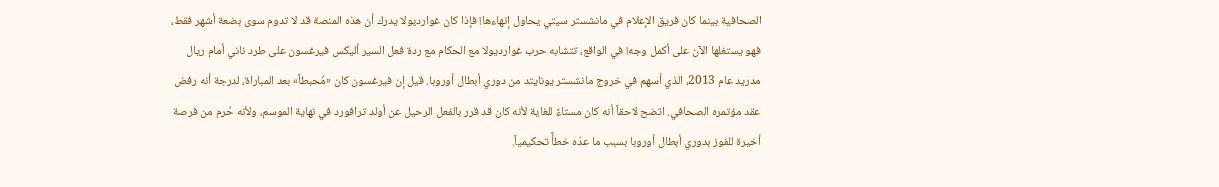الصحافية بينما كان فريق الإعلام في مانشستر سيتي يحاول إنهاءها! فإذا كان غوارديولا يدرك أن هذه المنصة قد لا تدوم سوى بضعة أشهر فقط، فهو يستغلها الآن على أكمل وجه! في الواقع، تتشابه حرب غوارديولا مع الحكام مع ردة فعل السير أليكس فيرغسون على طرد ناني أمام ريال مدريد عام 2013، الذي أسهم في خروج مانشستر يونايتد من دوري أبطال أوروبا. قيل إن فيرغسون كان «مُحبطاً» بعد المباراة، لدرجة أنه رفض عقد مؤتمره الصحافي. اتضح لاحقاً أنه كان مستاءً للغاية لأنه كان قد قرر بالفعل الرحيل عن أولد ترافورد في نهاية الموسم، ولأنه حُرم من فرصة أخيرة للفوز بدوري أبطال أوروبا بسبب ما عدّه خطأً تحكيمياً.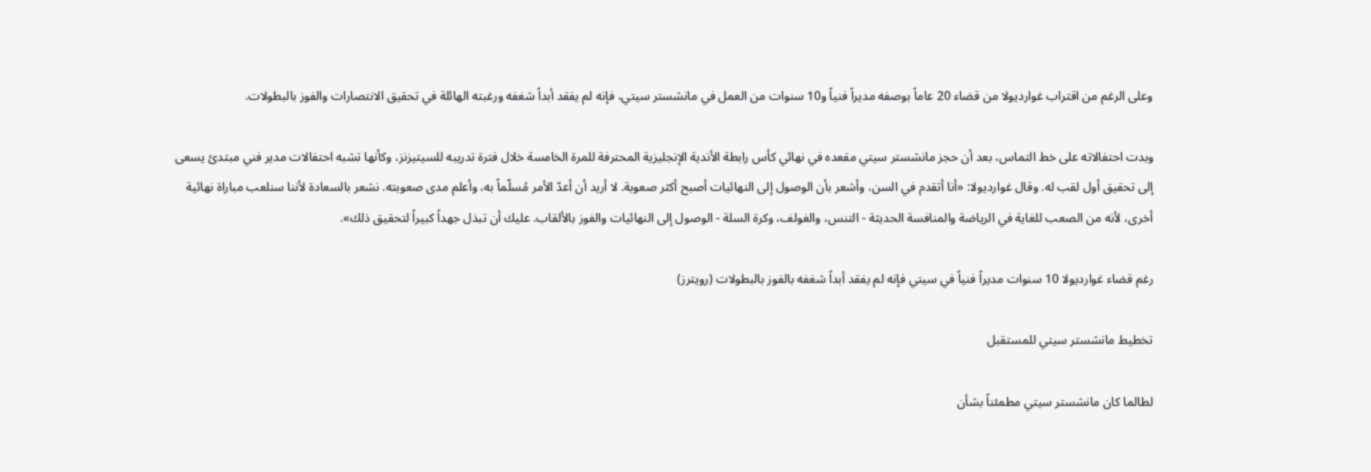وعلى الرغم من اقتراب غوارديولا من قضاء 20 عاماً بوصفه مديراً فنياً و10 سنوات من العمل في مانشستر سيتي، فإنه لم يفقد أبداً شغفه ورغبته الهائلة في تحقيق الانتصارات والفوز بالبطولات.

وبدت احتفالاته على خط التماس، بعد أن حجز مانشستر سيتي مقعده في نهائي كأس رابطة الأندية الإنجليزية المحترفة للمرة الخامسة خلال فترة تدريبه للسيتيزنز، وكأنها تشبه احتفالات مدير فني مبتدئ يسعى إلى تحقيق أول لقب له. وقال غوارديولا: «أنا أتقدم في السن، وأشعر بأن الوصول إلى النهائيات أصبح أكثر صعوبة. لا أريد أن أعدّ الأمر مُسلّماً به، وأعلم مدى صعوبته. نشعر بالسعادة لأننا سنلعب مباراة نهائية أخرى، لأنه من الصعب للغاية في الرياضة والمنافسة الحديثة - التنس، والغولف، وكرة السلة - الوصول إلى النهائيات والفوز بالألقاب. عليك أن تبذل جهداً كبيراً لتحقيق ذلك».

رغم قضاء غوارديولا 10 سنوات مديراً فنياً في سيتي فإنه لم يفقد أبداً شغفه بالفوز بالبطولات (رويترز)

تخطيط مانشستر سيتي للمستقبل

لطالما كان مانشستر سيتي مطمئناً بشأن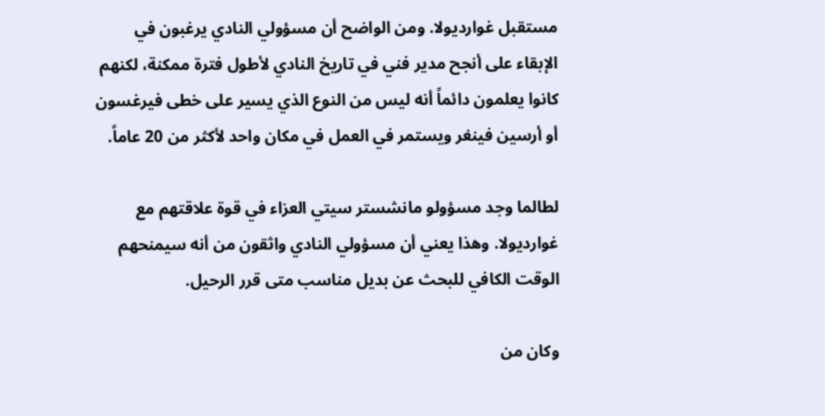مستقبل غوارديولا. ومن الواضح أن مسؤولي النادي يرغبون في الإبقاء على أنجح مدير فني في تاريخ النادي لأطول فترة ممكنة، لكنهم كانوا يعلمون دائماً أنه ليس من النوع الذي يسير على خطى فيرغسون أو أرسين فينغر ويستمر في العمل في مكان واحد لأكثر من 20 عاماً.

لطالما وجد مسؤولو مانشستر سيتي العزاء في قوة علاقتهم مع غوارديولا. وهذا يعني أن مسؤولي النادي واثقون من أنه سيمنحهم الوقت الكافي للبحث عن بديل مناسب متى قرر الرحيل.

وكان من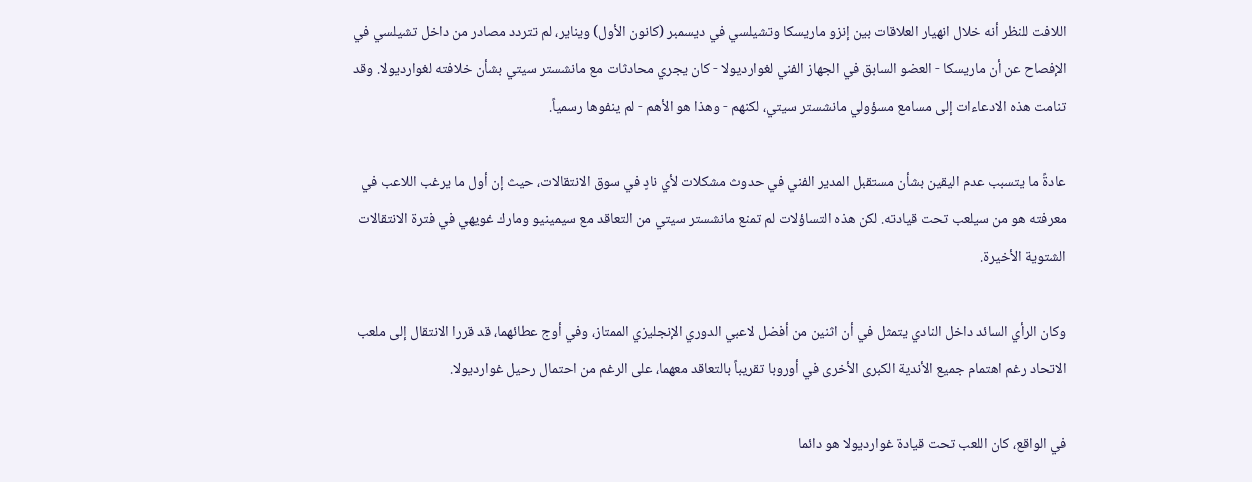اللافت للنظر أنه خلال انهيار العلاقات بين إنزو ماريسكا وتشيلسي في ديسمبر (كانون الأول) ويناير، لم تتردد مصادر من داخل تشيلسي في الإفصاح عن أن ماريسكا - العضو السابق في الجهاز الفني لغوارديولا - كان يجري محادثات مع مانشستر سيتي بشأن خلافته لغوارديولا. وقد تنامت هذه الادعاءات إلى مسامع مسؤولي مانشستر سيتي، لكنهم - وهذا هو الأهم - لم ينفوها رسمياً.

عادةً ما يتسبب عدم اليقين بشأن مستقبل المدير الفني في حدوث مشكلات لأي نادٍ في سوق الانتقالات، حيث إن أول ما يرغب اللاعب في معرفته هو من سيلعب تحت قيادته. لكن هذه التساؤلات لم تمنع مانشستر سيتي من التعاقد مع سيمينيو ومارك غويهي في فترة الانتقالات الشتوية الأخيرة.

وكان الرأي السائد داخل النادي يتمثل في أن اثنين من أفضل لاعبي الدوري الإنجليزي الممتاز، وفي أوج عطائهما، قد قررا الانتقال إلى ملعب الاتحاد رغم اهتمام جميع الأندية الكبرى الأخرى في أوروبا تقريباً بالتعاقد معهما، على الرغم من احتمال رحيل غوارديولا.

في الواقع، كان اللعب تحت قيادة غوارديولا هو دائما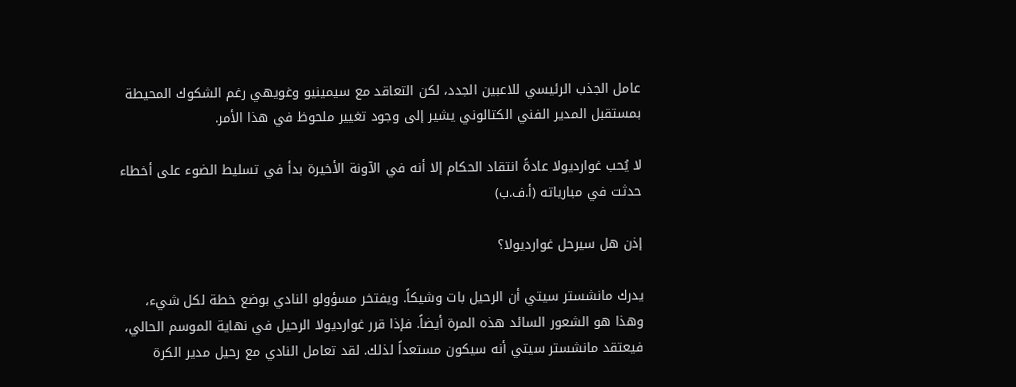عامل الجذب الرئيسي للاعبين الجدد، لكن التعاقد مع سيمينيو وغويهي رغم الشكوك المحيطة بمستقبل المدير الفني الكتالوني يشير إلى وجود تغيير ملحوظ في هذا الأمر.

لا يُحب غوارديولا عادةً انتقاد الحكام إلا أنه في الآونة الأخيرة بدأ في تسليط الضوء على أخطاء حدثت في مبارياته (أ.ف.ب)

إذن هل سيرحل غوارديولا؟

يدرك مانشستر سيتي أن الرحيل بات وشيكاً. ويفتخر مسؤولو النادي بوضع خطة لكل شيء، وهذا هو الشعور السائد هذه المرة أيضاً. فإذا قرر غوارديولا الرحيل في نهاية الموسم الحالي، فيعتقد مانشستر سيتي أنه سيكون مستعداً لذلك. لقد تعامل النادي مع رحيل مدير الكرة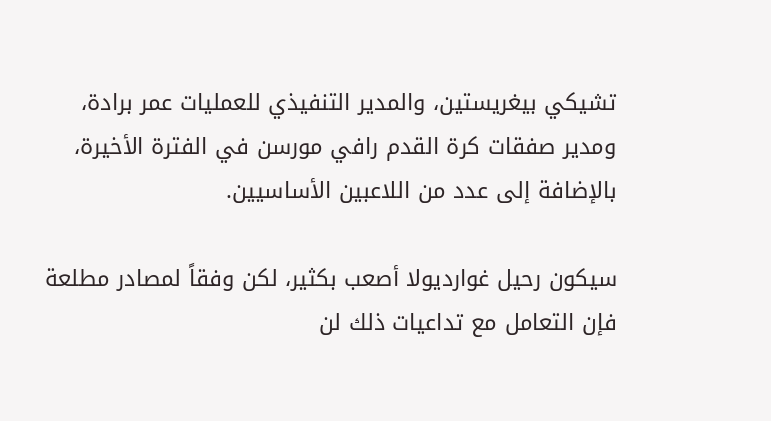تشيكي بيغريستين، والمدير التنفيذي للعمليات عمر برادة، ومدير صفقات كرة القدم رافي مورسن في الفترة الأخيرة، بالإضافة إلى عدد من اللاعبين الأساسيين.

سيكون رحيل غوارديولا أصعب بكثير، لكن وفقاً لمصادر مطلعة فإن التعامل مع تداعيات ذلك لن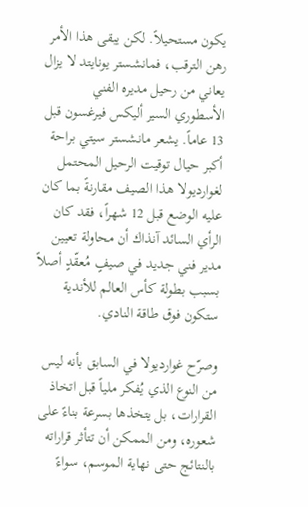يكون مستحيلاً. لكن يبقى هذا الأمر رهن الترقب، فمانشستر يونايتد لا يزال يعاني من رحيل مديره الفني الأسطوري السير أليكس فيرغسون قبل 13 عاماً. يشعر مانشستر سيتي براحة أكبر حيال توقيت الرحيل المحتمل لغوارديولا هذا الصيف مقارنةً بما كان عليه الوضع قبل 12 شهراً، فقد كان الرأي السائد آنذاك أن محاولة تعيين مدير فني جديد في صيفٍ مُعقّدٍ أصلاً بسبب بطولة كأس العالم للأندية ستكون فوق طاقة النادي.

وصرّح غوارديولا في السابق بأنه ليس من النوع الذي يُفكر ملياً قبل اتخاذ القرارات، بل يتخذها بسرعة بناءً على شعوره، ومن الممكن أن تتأثر قراراته بالنتائج حتى نهاية الموسم، سواءً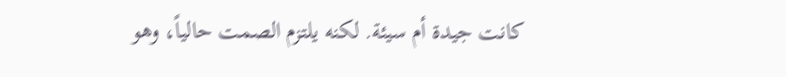كانت جيدة أم سيئة. لكنه يلتزم الصمت حالياً، وهو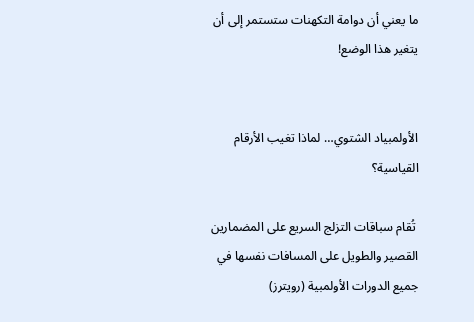ما يعني أن دوامة التكهنات ستستمر إلى أن يتغير هذا الوضع!


الأولمبياد الشتوي… لماذا تغيب الأرقام القياسية؟

 تُقام سباقات التزلج السريع على المضمارين القصير والطويل على المسافات نفسها في جميع الدورات الأولمبية (رويترز)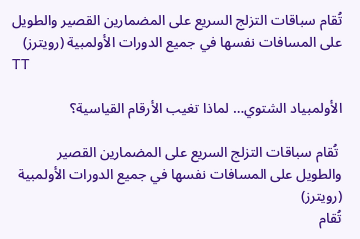تُقام سباقات التزلج السريع على المضمارين القصير والطويل على المسافات نفسها في جميع الدورات الأولمبية (رويترز)
TT

الأولمبياد الشتوي… لماذا تغيب الأرقام القياسية؟

 تُقام سباقات التزلج السريع على المضمارين القصير والطويل على المسافات نفسها في جميع الدورات الأولمبية (رويترز)
تُقام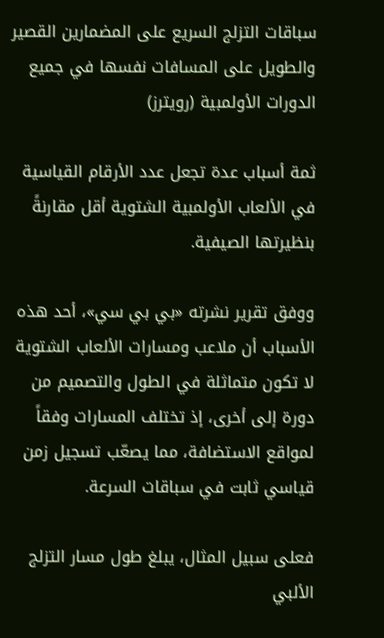سباقات التزلج السريع على المضمارين القصير والطويل على المسافات نفسها في جميع الدورات الأولمبية (رويترز)

ثمة أسباب عدة تجعل عدد الأرقام القياسية في الألعاب الأولمبية الشتوية أقل مقارنةً بنظيرتها الصيفية.

ووفق تقرير نشرته «بي بي سي»، أحد هذه الأسباب أن ملاعب ومسارات الألعاب الشتوية لا تكون متماثلة في الطول والتصميم من دورة إلى أخرى، إذ تختلف المسارات وفقاً لمواقع الاستضافة، مما يصعّب تسجيل زمن قياسي ثابت في سباقات السرعة.

فعلى سبيل المثال، يبلغ طول مسار التزلج الألبي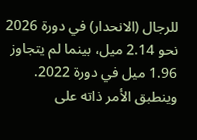للرجال (الانحدار) في دورة 2026 نحو 2.14 ميل، بينما لم يتجاوز 1.96 ميل في دورة 2022. وينطبق الأمر ذاته على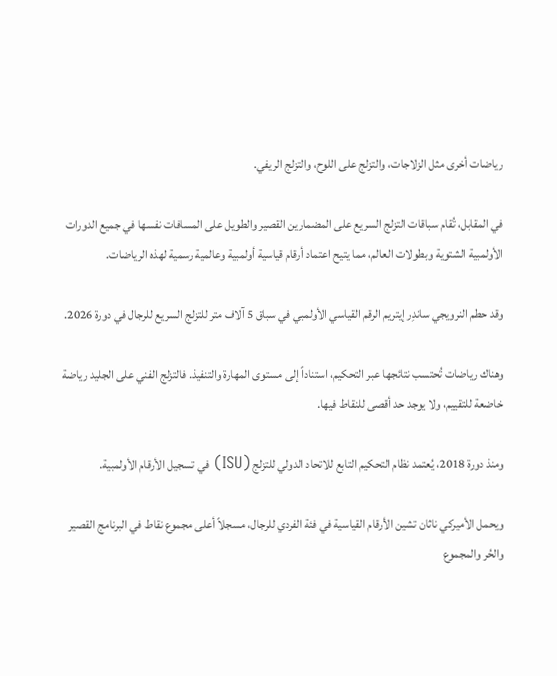رياضات أخرى مثل الزلاجات، والتزلج على اللوح، والتزلج الريفي.

في المقابل، تُقام سباقات التزلج السريع على المضمارين القصير والطويل على المسافات نفسها في جميع الدورات الأولمبية الشتوية وبطولات العالم، مما يتيح اعتماد أرقام قياسية أولمبية وعالمية رسمية لهذه الرياضات.

وقد حطم النرويجي ساندِر إيتريم الرقم القياسي الأولمبي في سباق 5 آلاف متر للتزلج السريع للرجال في دورة 2026.

وهناك رياضات تُحتسب نتائجها عبر التحكيم، استناداً إلى مستوى المهارة والتنفيذ. فالتزلج الفني على الجليد رياضة خاضعة للتقييم، ولا يوجد حد أقصى للنقاط فيها.

ومنذ دورة 2018، يُعتمد نظام التحكيم التابع للاتحاد الدولي للتزلج (ISU) في تسجيل الأرقام الأولمبية.

ويحمل الأميركي ناثان تشين الأرقام القياسية في فئة الفردي للرجال، مسجلاً أعلى مجموع نقاط في البرنامج القصير والحُر والمجموع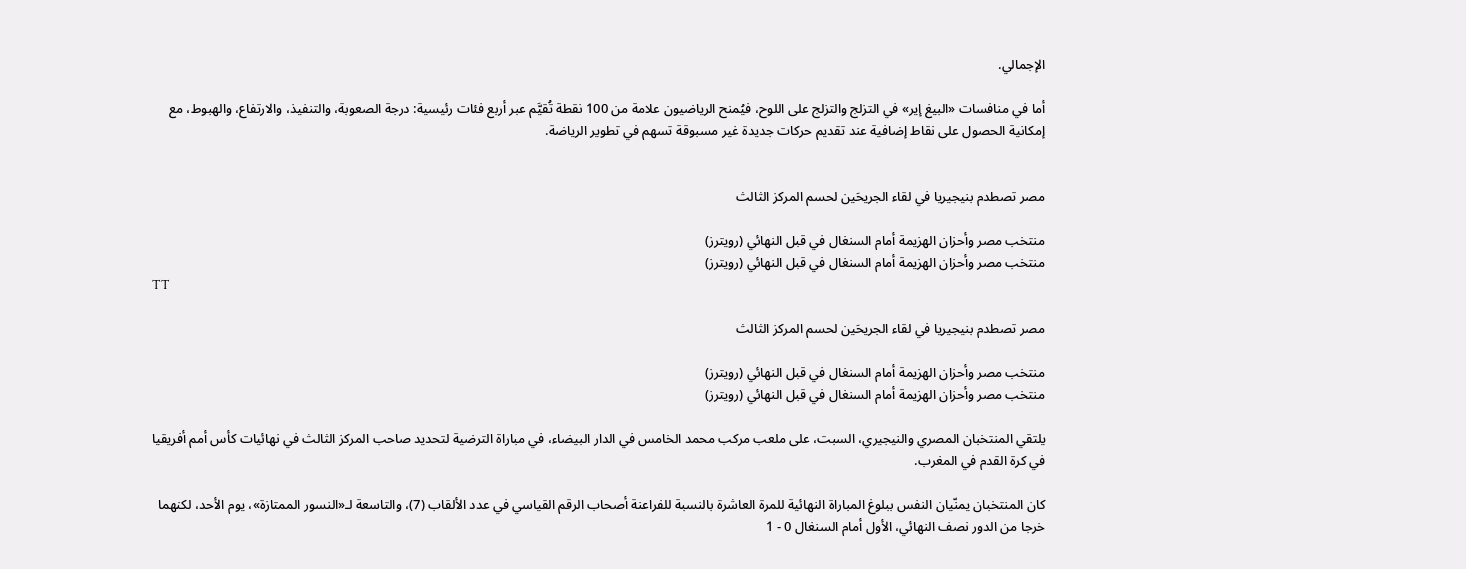الإجمالي.

أما في منافسات «البيغ إير» في التزلج والتزلج على اللوح، فيُمنح الرياضيون علامة من 100 نقطة تُقيَّم عبر أربع فئات رئيسية: درجة الصعوبة، والتنفيذ، والارتفاع، والهبوط، مع إمكانية الحصول على نقاط إضافية عند تقديم حركات جديدة غير مسبوقة تسهم في تطوير الرياضة.


مصر تصطدم بنيجيريا في لقاء الجريحَين لحسم المركز الثالث

منتخب مصر وأحزان الهزيمة أمام السنغال في قبل النهائي (رويترز)
منتخب مصر وأحزان الهزيمة أمام السنغال في قبل النهائي (رويترز)
TT

مصر تصطدم بنيجيريا في لقاء الجريحَين لحسم المركز الثالث

منتخب مصر وأحزان الهزيمة أمام السنغال في قبل النهائي (رويترز)
منتخب مصر وأحزان الهزيمة أمام السنغال في قبل النهائي (رويترز)

يلتقي المنتخبان المصري والنيجيري، السبت، على ملعب مركب محمد الخامس في الدار البيضاء، في مباراة الترضية لتحديد صاحب المركز الثالث في نهائيات كأس أمم أفريقيا في كرة القدم في المغرب.

كان المنتخبان يمنّيان النفس ببلوغ المباراة النهائية للمرة العاشرة بالنسبة للفراعنة أصحاب الرقم القياسي في عدد الألقاب (7)، والتاسعة لـ«النسور الممتازة»، يوم الأحد، لكنهما خرجا من الدور نصف النهائي، الأول أمام السنغال 0 - 1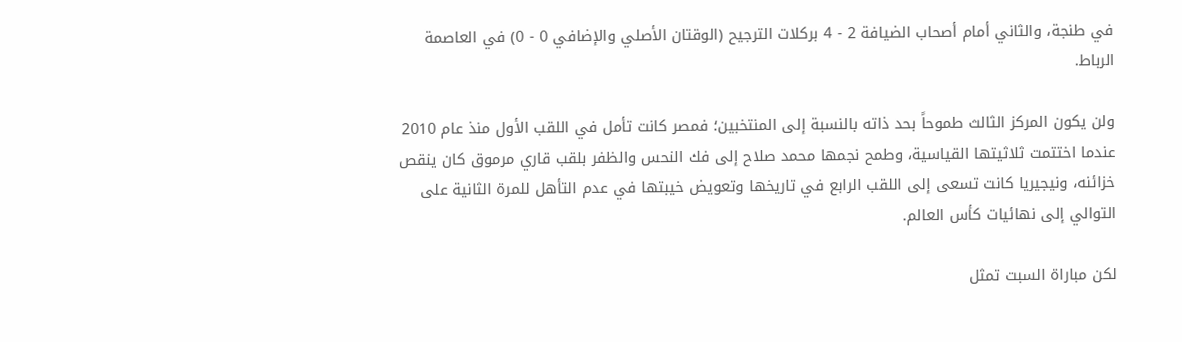في طنجة، والثاني أمام أصحاب الضيافة 2 - 4 بركلات الترجيح (الوقتان الأصلي والإضافي 0 - 0) في العاصمة الرباط.

ولن يكون المركز الثالث طموحاً بحد ذاته بالنسبة إلى المنتخبين؛ فمصر كانت تأمل في اللقب الأول منذ عام 2010 عندما اختتمت ثلاثيتها القياسية، وطمح نجمها محمد صلاح إلى فك النحس والظفر بلقب قاري مرموق كان ينقص خزائنه، ونيجيريا كانت تسعى إلى اللقب الرابع في تاريخها وتعويض خيبتها في عدم التأهل للمرة الثانية على التوالي إلى نهائيات كأس العالم.

لكن مباراة السبت تمثل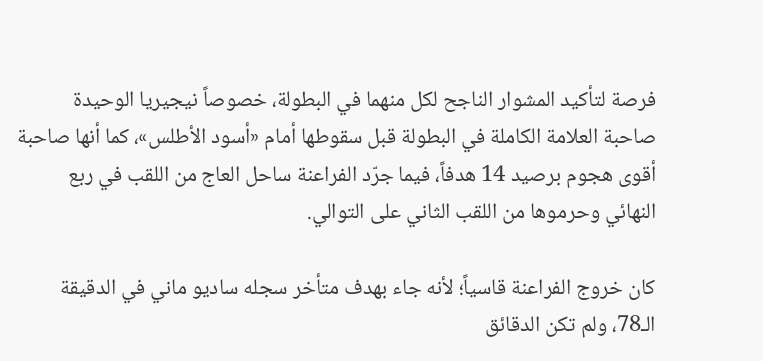فرصة لتأكيد المشوار الناجح لكل منهما في البطولة، خصوصاً نيجيريا الوحيدة صاحبة العلامة الكاملة في البطولة قبل سقوطها أمام «أسود الأطلس»، كما أنها صاحبة أقوى هجوم برصيد 14 هدفاً، فيما جرّد الفراعنة ساحل العاج من اللقب في ربع النهائي وحرموها من اللقب الثاني على التوالي.

كان خروج الفراعنة قاسياً؛ لأنه جاء بهدف متأخر سجله ساديو ماني في الدقيقة الـ78، ولم تكن الدقائق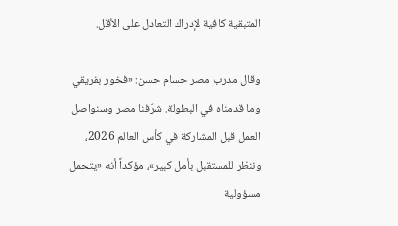المتبقية كافية لإدراك التعادل على الأقل.

وقال مدرب مصر حسام حسن: «فخور بفريقي وما قدمناه في البطولة. شرّفنا مصر وسنواصل العمل قبل المشاركة في كأس العالم 2026، وننظر للمستقبل بأمل كبير»، مؤكداً أنه «يتحمل مسؤولية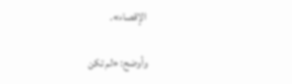الإقصاء».

وأوضح: «لم تكن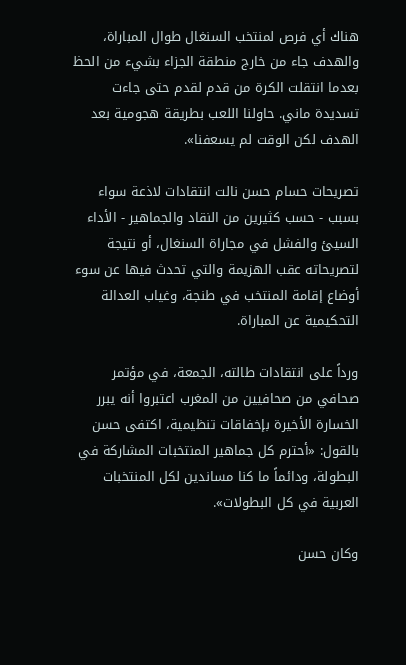هناك أي فرص لمنتخب السنغال طوال المباراة، والهدف جاء من خارج منطقة الجزاء بشيء من الحظ بعدما انتقلت الكرة من قدم لقدم حتى جاءت تسديدة ماني. حاولنا اللعب بطريقة هجومية بعد الهدف لكن الوقت لم يسعفنا».

تصريحات حسام حسن نالت انتقادات لاذعة سواء بسبب - حسب كثيرين من النقاد والجماهير - الأداء السيئ والفشل في مجاراة السنغال، أو نتيجة لتصريحاته عقب الهزيمة والتي تحدث فيها عن سوء أوضاع إقامة المنتخب في طنجة، وغياب العدالة التحكيمية عن المباراة.

ورداً على انتقادات طالته، الجمعة، في مؤتمر صحافي من صحافيين من المغرب اعتبروا أنه يبرر الخسارة الأخيرة بإخفاقات تنظيمية، اكتفى حسن بالقول: «أحترم كل جماهير المنتخبات المشاركة في البطولة، ودائماً ما كنا مساندين لكل المنتخبات العربية في كل البطولات».

وكان حسن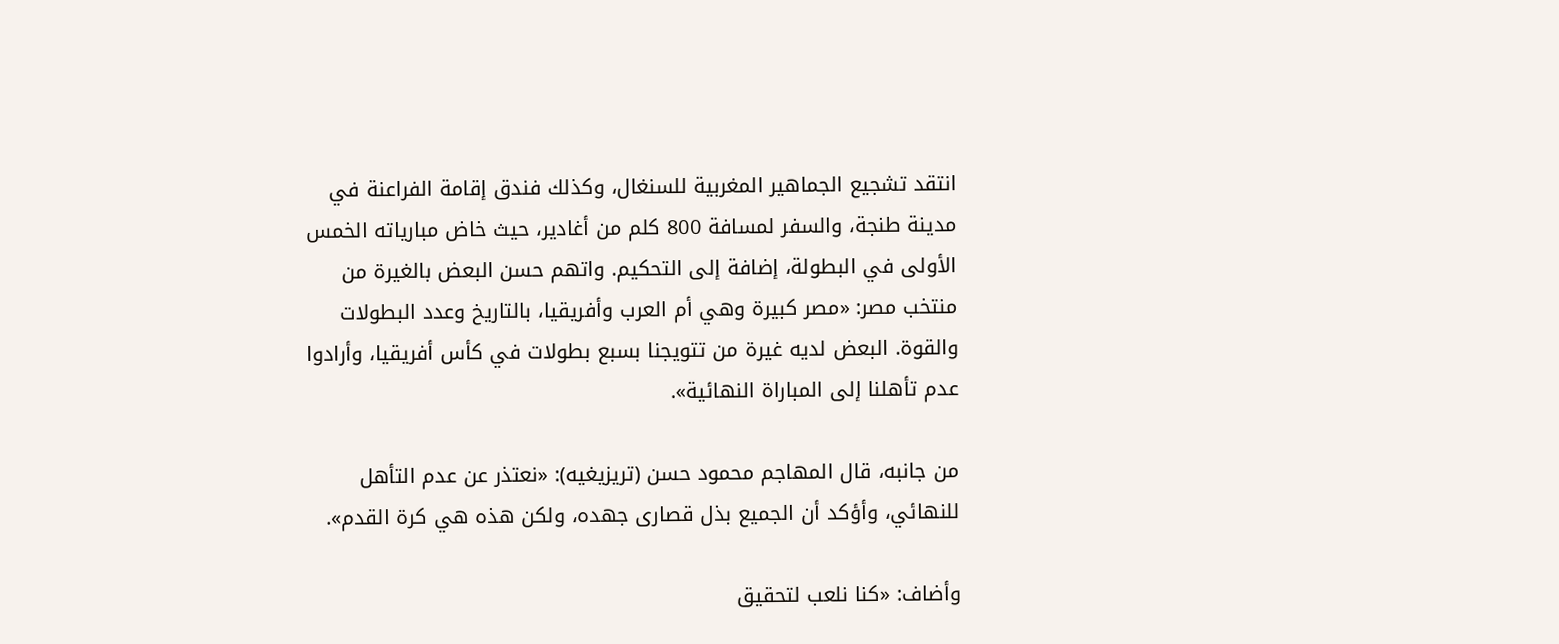انتقد تشجيع الجماهير المغربية للسنغال، وكذلك فندق إقامة الفراعنة في مدينة طنجة، والسفر لمسافة 800 كلم من أغادير، حيث خاض مبارياته الخمس الأولى في البطولة، إضافة إلى التحكيم. واتهم حسن البعض بالغيرة من منتخب مصر: «مصر كبيرة وهي أم العرب وأفريقيا، بالتاريخ وعدد البطولات والقوة. البعض لديه غيرة من تتويجنا بسبع بطولات في كأس أفريقيا، وأرادوا عدم تأهلنا إلى المباراة النهائية».

من جانبه، قال المهاجم محمود حسن (تريزيغيه): «نعتذر عن عدم التأهل للنهائي، وأؤكد أن الجميع بذل قصارى جهده، ولكن هذه هي كرة القدم».

وأضاف: «كنا نلعب لتحقيق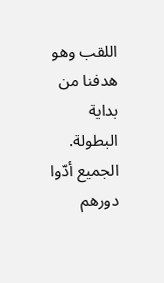اللقب وهو هدفنا من بداية البطولة. الجميع أدّوا دورهم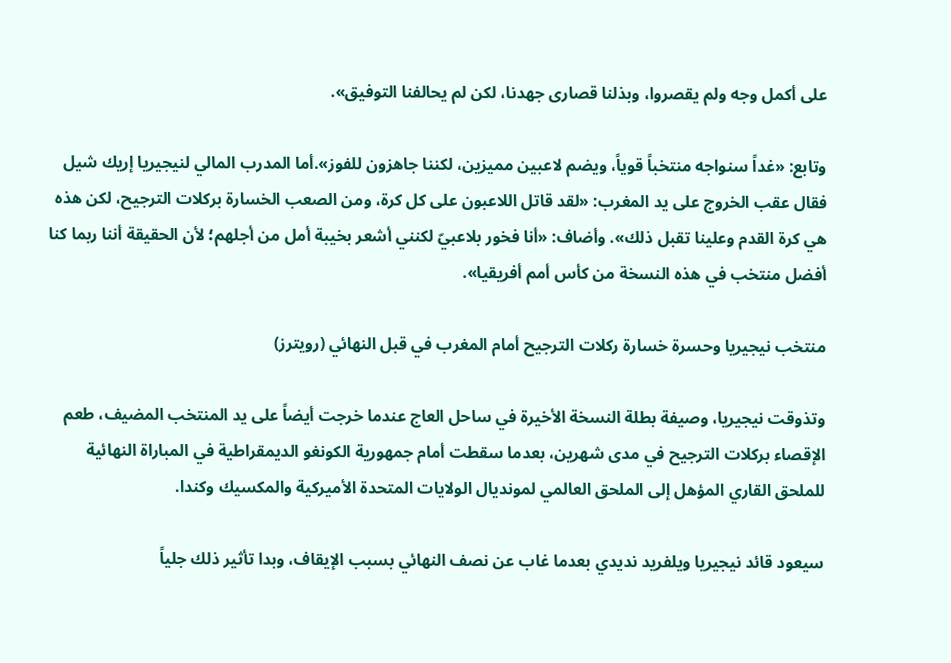على أكمل وجه ولم يقصروا، وبذلنا قصارى جهدنا، لكن لم يحالفنا التوفيق».

وتابع: «غداً سنواجه منتخباً قوياً، ويضم لاعبين مميزين، لكننا جاهزون للفوز».أما المدرب المالي لنيجيريا إريك شيل فقال عقب الخروج على يد المغرب: «لقد قاتل اللاعبون على كل كرة، ومن الصعب الخسارة بركلات الترجيح، لكن هذه هي كرة القدم وعلينا تقبل ذلك». وأضاف: «أنا فخور بلاعبيّ لكنني أشعر بخيبة أمل من أجلهم؛ لأن الحقيقة أننا ربما كنا أفضل منتخب في هذه النسخة من كأس أمم أفريقيا».

منتخب نيجيريا وحسرة خسارة ركلات الترجيح أمام المغرب في قبل النهائي (رويترز)

وتذوقت نيجيريا، وصيفة بطلة النسخة الأخيرة في ساحل العاج عندما خرجت أيضاً على يد المنتخب المضيف، طعم الإقصاء بركلات الترجيح في مدى شهرين، بعدما سقطت أمام جمهورية الكونغو الديمقراطية في المباراة النهائية للملحق القاري المؤهل إلى الملحق العالمي لمونديال الولايات المتحدة الأميركية والمكسيك وكندا.

سيعود قائد نيجيريا ويلفريد نديدي بعدما غاب عن نصف النهائي بسبب الإيقاف، وبدا تأثير ذلك جلياً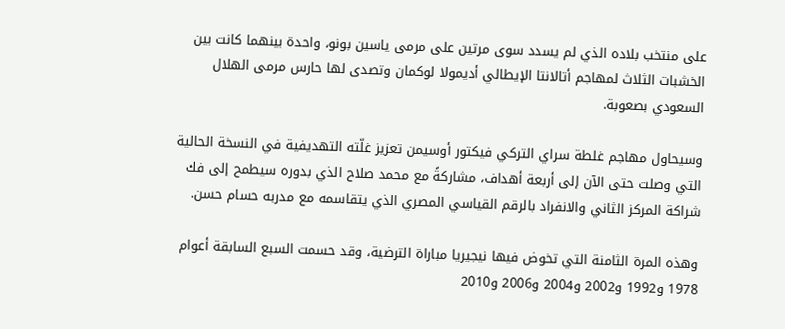على منتخب بلاده الذي لم يسدد سوى مرتين على مرمى ياسين بونو، واحدة بينهما كانت بين الخشبات الثلاث لمهاجم أتالانتا الإيطالي أديمولا لوكمان وتصدى لها حارس مرمى الهلال السعودي بصعوبة.

وسيحاول مهاجم غلطة سراي التركي فيكتور أوسيمن تعزيز غلّته التهديفية في النسخة الحالية التي وصلت حتى الآن إلى أربعة أهداف، مشاركةً مع محمد صلاح الذي بدوره سيطمح إلى فك شراكة المركز الثاني والانفراد بالرقم القياسي المصري الذي يتقاسمه مع مدربه حسام حسن.

وهذه المرة الثامنة التي تخوض فيها نيجيريا مباراة الترضية، وقد حسمت السبع السابقة أعوام 1978 و1992 و2002 و2004 و2006 و2010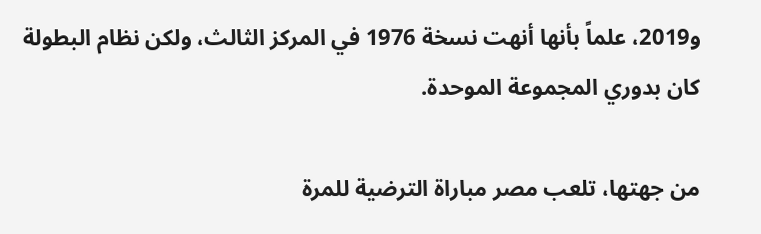و2019، علماً بأنها أنهت نسخة 1976 في المركز الثالث، ولكن نظام البطولة كان بدوري المجموعة الموحدة.

من جهتها، تلعب مصر مباراة الترضية للمرة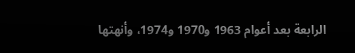الرابعة بعد أعوام 1963 و1970 و1974، وأنهتها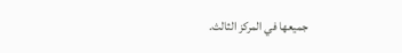جميعها في المركز الثالث.